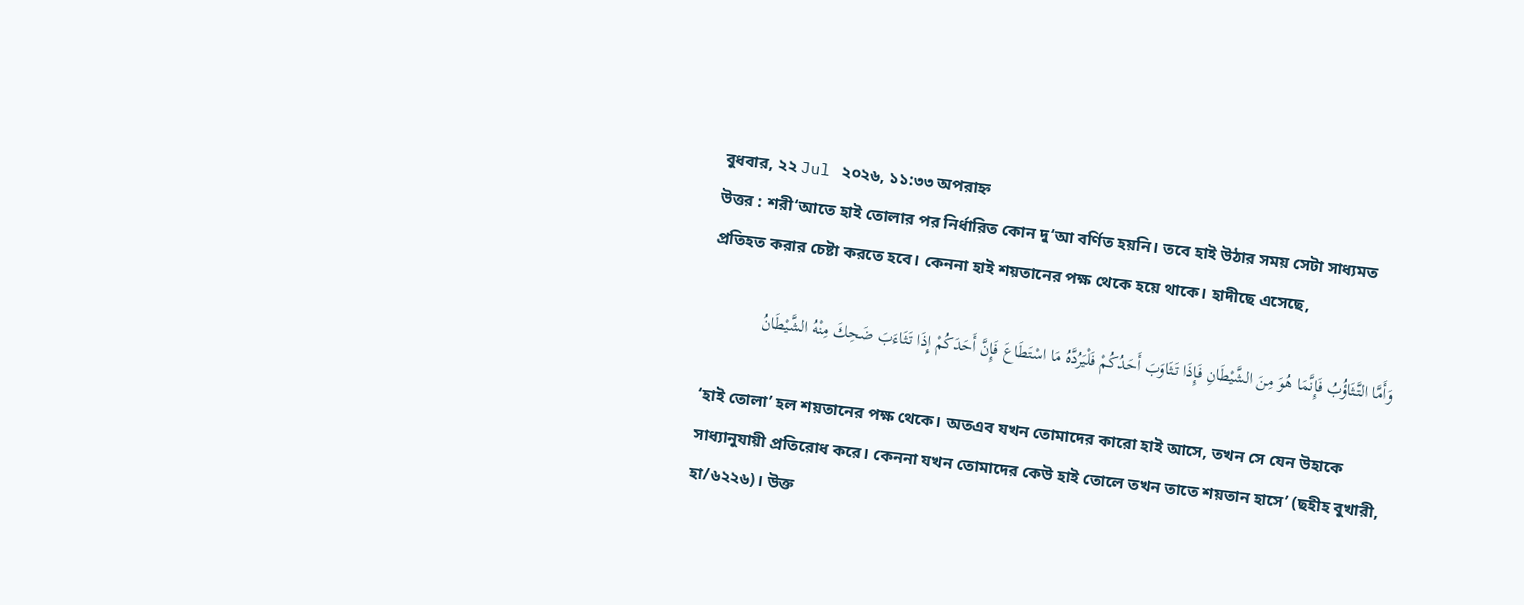বুধবার, ২২ Jul ২০২৬, ১১:৩৩ অপরাহ্ন
উত্তর : শরী‘আতে হাই তোলার পর নির্ধারিত কোন দু‘আ বর্ণিত হয়নি। তবে হাই উঠার সময় সেটা সাধ্যমত প্রতিহত করার চেষ্টা করতে হবে। কেননা হাই শয়তানের পক্ষ থেকে হয়ে থাকে। হাদীছে এসেছে,

وَأَمَّا التَّثَاؤُبُ فَإِنَّمَا هُوَ مِنَ الشَّيْطَانِ فَإِذَا تَثَاوَبَ أَحَدُكُمْ فَلْيَرُدَّهُ مَا اسْتَطَاعَ فَإِنَّ أَحَدَكُمْ إِذَا تَثَاءَبَ ضَحِكَ مِنْهُ الشَّيْطَانُ

‘হাই তোলা’ হল শয়তানের পক্ষ থেকে। অতএব যখন তোমাদের কারো হাই আসে, তখন সে যেন উহাকে সাধ্যানুযায়ী প্রতিরোধ করে। কেননা যখন তোমাদের কেউ হাই তোলে তখন তাতে শয়তান হাসে’ (ছহীহ বুখারী, হা/৬২২৬)। উক্ত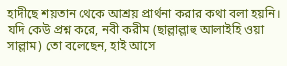হাদীছে শয়তান থেকে আশ্রয় প্রার্থনা করার কথা বলা হয়নি। যদি কেউ প্রশ্ন করে, নবী করীম (ছাল্লাল্লাহু আলাইহি ওয়া সাল্লাম) তো বলেছেন, হাই আসে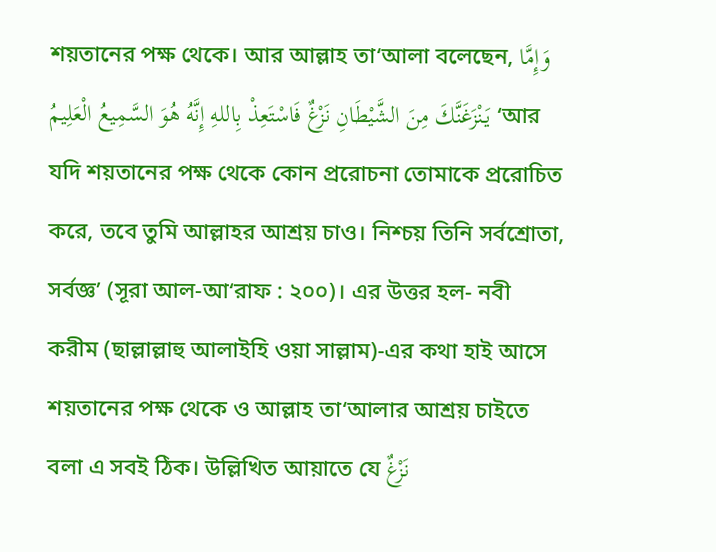শয়তানের পক্ষ থেকে। আর আল্লাহ তা‘আলা বলেছেন, وَإِمَّا يَنْزَغَنَّكَ مِنَ الشَّيْطَانِ نَزْغٌ فَاسْتَعِذْ بِاللهِ إِنَّهُ هُوَ السَّمِيعُ الْعَلِيمُ ‘আর যদি শয়তানের পক্ষ থেকে কোন প্ররোচনা তোমাকে প্ররোচিত করে, তবে তুমি আল্লাহর আশ্রয় চাও। নিশ্চয় তিনি সর্বশ্রোতা, সর্বজ্ঞ’ (সূরা আল-আ‘রাফ : ২০০)। এর উত্তর হল- নবী করীম (ছাল্লাল্লাহু আলাইহি ওয়া সাল্লাম)-এর কথা হাই আসে শয়তানের পক্ষ থেকে ও আল্লাহ তা‘আলার আশ্রয় চাইতে বলা এ সবই ঠিক। উল্লিখিত আয়াতে যে نَزْغٌ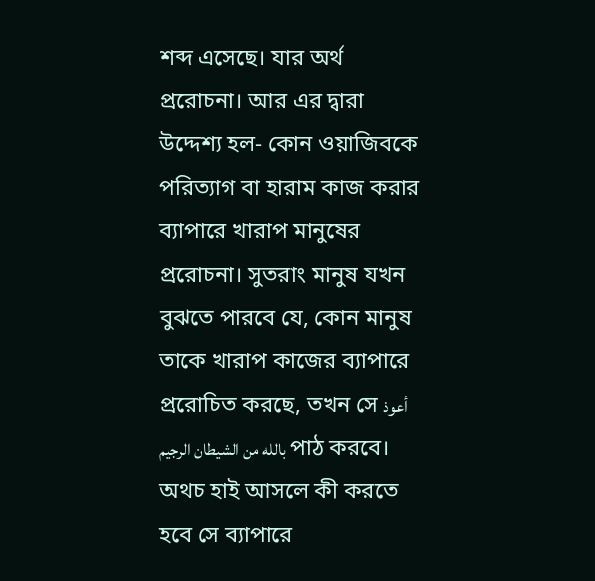শব্দ এসেছে। যার অর্থ প্ররোচনা। আর এর দ্বারা উদ্দেশ্য হল- কোন ওয়াজিবকে পরিত্যাগ বা হারাম কাজ করার ব্যাপারে খারাপ মানুষের প্ররোচনা। সুতরাং মানুষ যখন বুঝতে পারবে যে, কোন মানুষ তাকে খারাপ কাজের ব্যাপারে প্ররোচিত করছে, তখন সে أعوذ بالله من الشيطان الرجيم পাঠ করবে। অথচ হাই আসলে কী করতে হবে সে ব্যাপারে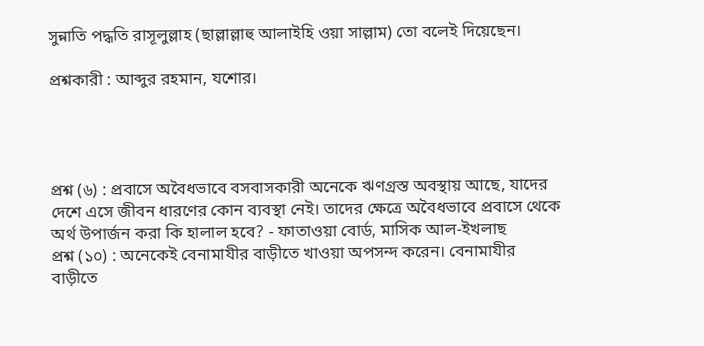সুন্নাতি পদ্ধতি রাসূলুল্লাহ (ছাল্লাল্লাহু আলাইহি ওয়া সাল্লাম) তো বলেই দিয়েছেন।

প্রশ্নকারী : আব্দুর রহমান, যশোর।




প্রশ্ন (৬) : প্রবাসে অবৈধভাবে বসবাসকারী অনেকে ঋণগ্রস্ত অবস্থায় আছে, যাদের দেশে এসে জীবন ধারণের কোন ব্যবস্থা নেই। তাদের ক্ষেত্রে অবৈধভাবে প্রবাসে থেকে অর্থ উপার্জন করা কি হালাল হবে? - ফাতাওয়া বোর্ড, মাসিক আল-ইখলাছ
প্রশ্ন (১০) : অনেকেই বেনামাযীর বাড়ীতে খাওয়া অপসন্দ করেন। বেনামাযীর বাড়ীতে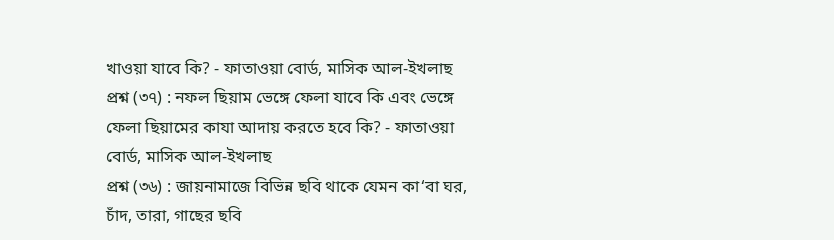খাওয়া যাবে কি? - ফাতাওয়া বোর্ড, মাসিক আল-ইখলাছ
প্রশ্ন (৩৭) : নফল ছিয়াম ভেঙ্গে ফেলা যাবে কি এবং ভেঙ্গে ফেলা ছিয়ামের কাযা আদায় করতে হবে কি? - ফাতাওয়া বোর্ড, মাসিক আল-ইখলাছ
প্রশ্ন (৩৬) : জায়নামাজে বিভিন্ন ছবি থাকে যেমন কা‘বা ঘর, চাঁদ, তারা, গাছের ছবি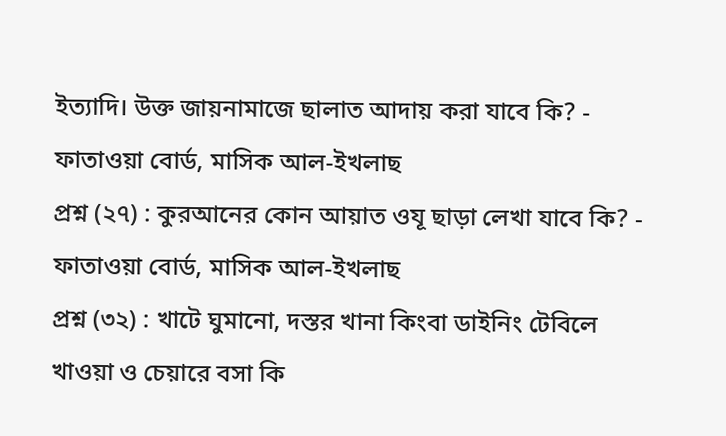ইত্যাদি। উক্ত জায়নামাজে ছালাত আদায় করা যাবে কি? - ফাতাওয়া বোর্ড, মাসিক আল-ইখলাছ
প্রশ্ন (২৭) : কুরআনের কোন আয়াত ওযূ ছাড়া লেখা যাবে কি? - ফাতাওয়া বোর্ড, মাসিক আল-ইখলাছ
প্রশ্ন (৩২) : খাটে ঘুমানো, দস্তর খানা কিংবা ডাইনিং টেবিলে খাওয়া ও চেয়ারে বসা কি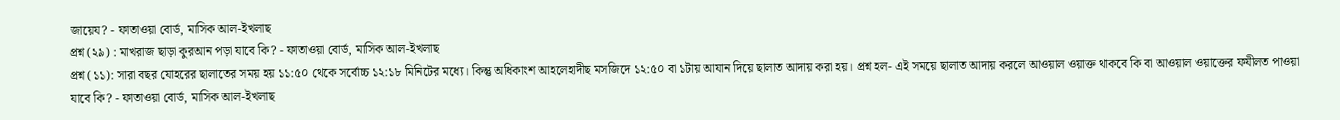জায়েয? - ফাতাওয়া বোর্ড, মাসিক আল-ইখলাছ
প্রশ্ন (২৯) : মাখরাজ ছাড়া কুরআন পড়া যাবে কি? - ফাতাওয়া বোর্ড, মাসিক আল-ইখলাছ
প্রশ্ন (১১): সারা বছর যোহরের ছালাতের সময় হয় ১১:৫০ থেকে সর্বোচ্চ ১২:১৮ মিনিটের মধ্যে। কিন্তু অধিকাংশ আহলেহাদীছ মসজিদে ১২:৫০ বা ১টায় আযান দিয়ে ছালাত আদায় করা হয়। প্রশ্ন হল- এই সময়ে ছালাত আদায় করলে আওয়াল ওয়াক্ত থাকবে কি বা আওয়াল ওয়াক্তের ফযীলত পাওয়া যাবে কি? - ফাতাওয়া বোর্ড, মাসিক আল-ইখলাছ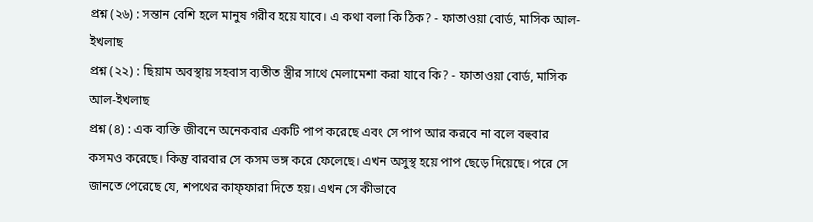প্রশ্ন (২৬) : সন্তান বেশি হলে মানুষ গরীব হয়ে যাবে। এ কথা বলা কি ঠিক? - ফাতাওয়া বোর্ড, মাসিক আল-ইখলাছ
প্রশ্ন (২২) : ছিয়াম অবস্থায় সহবাস ব্যতীত স্ত্রীর সাথে মেলামেশা করা যাবে কি? - ফাতাওয়া বোর্ড, মাসিক আল-ইখলাছ
প্রশ্ন (৪) : এক ব্যক্তি জীবনে অনেকবার একটি পাপ করেছে এবং সে পাপ আর করবে না বলে বহুবার কসমও করেছে। কিন্তু বারবার সে কসম ভঙ্গ করে ফেলেছে। এখন অসুস্থ হয়ে পাপ ছেড়ে দিয়েছে। পরে সে জানতে পেরেছে যে, শপথের কাফ্ফারা দিতে হয়। এখন সে কীভাবে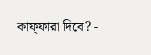কাফ্ফারা দিবে? -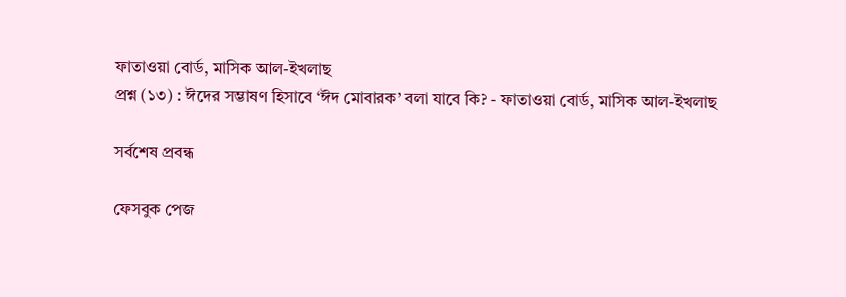ফাতাওয়া বোর্ড, মাসিক আল-ইখলাছ
প্রশ্ন (১৩) : ঈদের সম্ভাষণ হিসাবে ‘ঈদ মোবারক’ বলা যাবে কি? - ফাতাওয়া বোর্ড, মাসিক আল-ইখলাছ

সর্বশেষ প্রবন্ধ

ফেসবুক পেজ